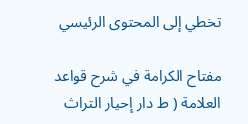تخطي إلى المحتوى الرئيسي

مفتاح الكرامة في شرح قواعد العلامة ( ط دار إحيار التراث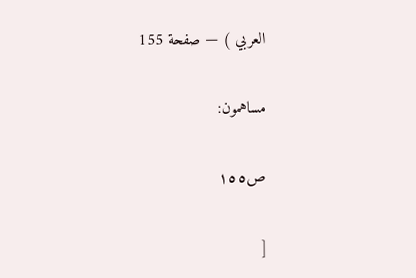العربي ) — صفحة 155

مساهمون:

ص١٥٥

[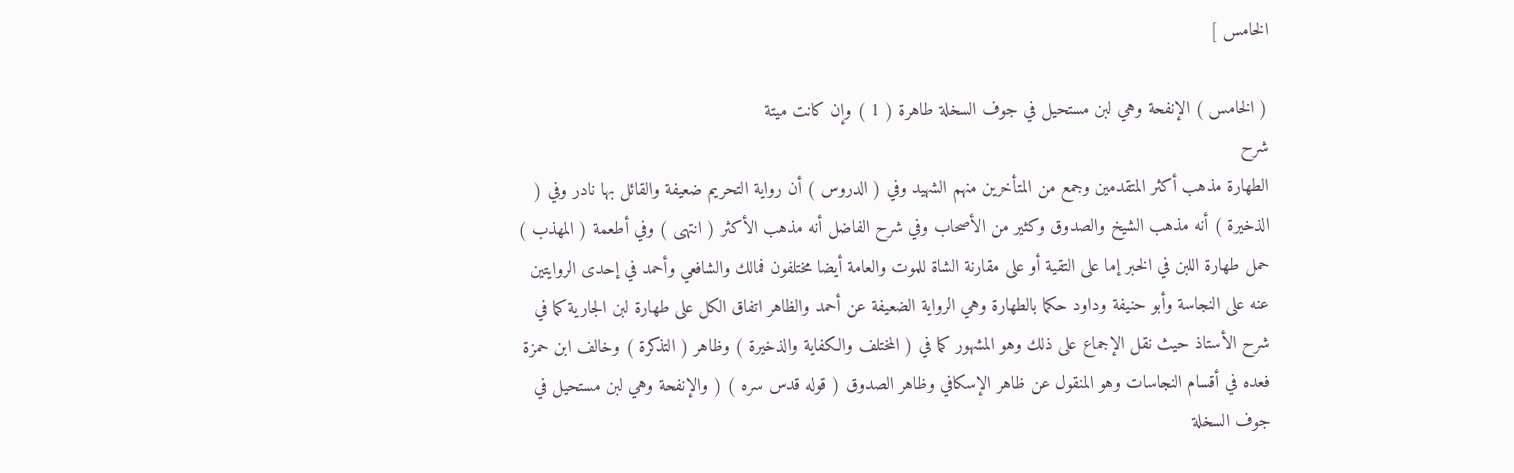الخامس ]

( الخامس ) الإنفحة وهي لبن مستحيل في جوف السخلة طاهرة ( 1 ) وإن كانت ميتة
شرح
الطهارة مذهب أكثر المتقدمين وجمع من المتأخرين منهم الشهيد وفي ( الدروس ) أن رواية التحريم ضعيفة والقائل بها نادر وفي ( الذخيرة ) أنه مذهب الشيخ والصدوق وكثير من الأصحاب وفي شرح الفاضل أنه مذهب الأكثر ( انتهى ) وفي أطعمة ( المهذب ) حمل طهارة اللبن في الخبر إما على التقية أو على مقارنة الشاة للموت والعامة أيضا مختلفون فمالك والشافعي وأحمد في إحدى الروايتين عنه على النجاسة وأبو حنيفة وداود حكما بالطهارة وهي الرواية الضعيفة عن أحمد والظاهر اتفاق الكل على طهارة لبن الجارية كما في شرح الأستاذ حيث نقل الإجماع على ذلك وهو المشهور كما في ( المختلف والكفاية والذخيرة ) وظاهر ( التذكرة ) وخالف ابن حمزة فعده في أقسام النجاسات وهو المنقول عن ظاهر الإسكافي وظاهر الصدوق ( قوله قدس سره ) ( والإنفحة وهي لبن مستحيل في جوف السخلة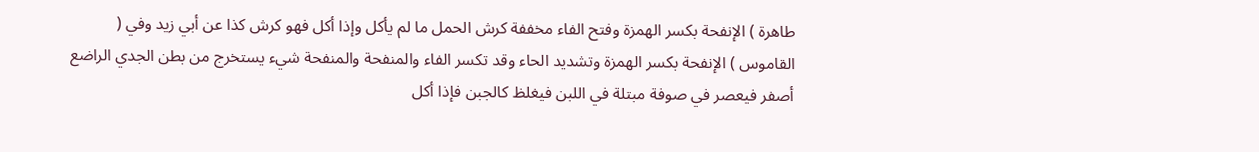طاهرة ) الإنفحة بكسر الهمزة وفتح الفاء مخففة كرش الحمل ما لم يأكل وإذا أكل فهو كرش كذا عن أبي زيد وفي ( القاموس ) الإنفحة بكسر الهمزة وتشديد الحاء وقد تكسر الفاء والمنفحة والمنفحة شيء يستخرج من بطن الجدي الراضع أصفر فيعصر في صوفة مبتلة في اللبن فيغلظ كالجبن فإذا أكل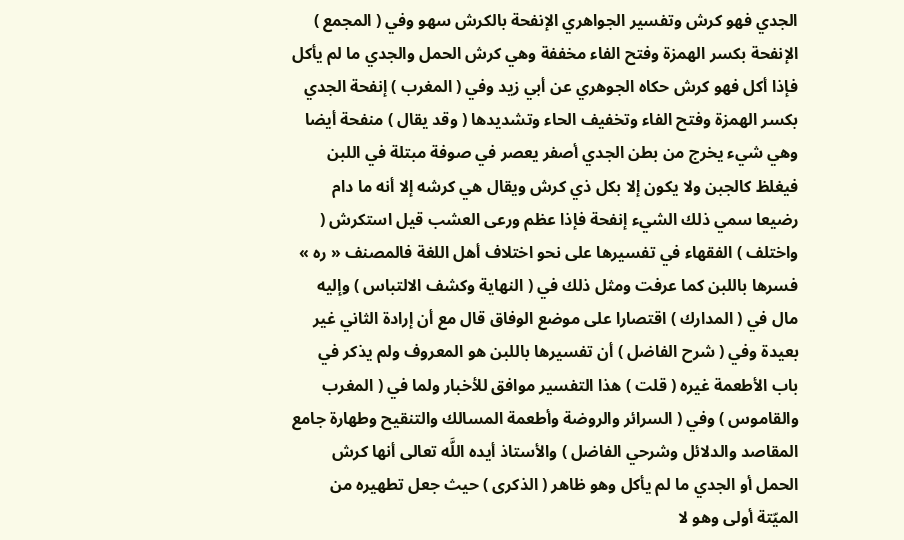الجدي فهو كرش وتفسير الجواهري الإنفحة بالكرش سهو وفي ( المجمع ) الإنفحة بكسر الهمزة وفتح الفاء مخففة وهي كرش الحمل والجدي ما لم يأكل فإذا أكل فهو كرش حكاه الجوهري عن أبي زيد وفي ( المغرب ) إنفحة الجدي بكسر الهمزة وفتح الفاء وتخفيف الحاء وتشديدها ( وقد يقال ) منفحة أيضا وهي شيء يخرج من بطن الجدي أصفر يعصر في صوفة مبتلة في اللبن فيغلظ كالجبن ولا يكون إلا بكل ذي كرش ويقال هي كرشه إلا أنه ما دام رضيعا سمي ذلك الشيء إنفحة فإذا عظم ورعى العشب قيل استكرش ( واختلف ) الفقهاء في تفسيرها على نحو اختلاف أهل اللغة فالمصنف « ره » فسرها باللبن كما عرفت ومثل ذلك في ( النهاية وكشف الالتباس ) وإليه مال في ( المدارك ) اقتصارا على موضع الوفاق قال مع أن إرادة الثاني غير بعيدة وفي ( شرح الفاضل ) أن تفسيرها باللبن هو المعروف ولم يذكر في باب الأطعمة غيره ( قلت ) هذا التفسير موافق للأخبار ولما في ( المغرب والقاموس ) وفي ( السرائر والروضة وأطعمة المسالك والتنقيح وطهارة جامع المقاصد والدلائل وشرحي الفاضل ) والأستاذ أيده اللَّه تعالى أنها كرش الحمل أو الجدي ما لم يأكل وهو ظاهر ( الذكرى ) حيث جعل تطهيره من الميّتة أولى وهو لا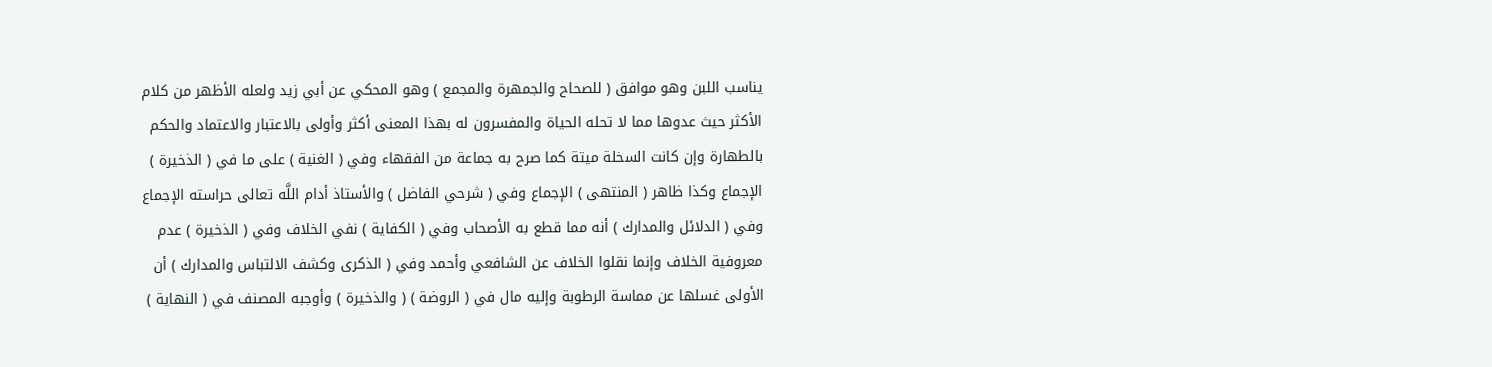يناسب اللبن وهو موافق ( للصحاح والجمهرة والمجمع ) وهو المحكي عن أبي زيد ولعله الأظهر من كلام الأكثر حيث عدوها مما لا تحله الحياة والمفسرون له بهذا المعنى أكثر وأولى بالاعتبار والاعتماد والحكم بالطهارة وإن كانت السخلة ميتة كما صرح به جماعة من الفقهاء وفي ( الغنية ) على ما في ( الذخيرة ) الإجماع وكذا ظاهر ( المنتهى ) الإجماع وفي ( شرحي الفاضل ) والأستاذ أدام اللَّه تعالى حراسته الإجماع وفي ( الدلائل والمدارك ) أنه مما قطع به الأصحاب وفي ( الكفاية ) نفي الخلاف وفي ( الذخيرة ) عدم معروفية الخلاف وإنما نقلوا الخلاف عن الشافعي وأحمد وفي ( الذكرى وكشف الالتباس والمدارك ) أن الأولى غسلها عن مماسة الرطوبة وإليه مال في ( الروضة ) ( والذخيرة ) وأوجبه المصنف في ( النهاية )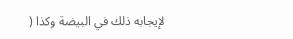لإيجابه ذلك في البيضة وكذا (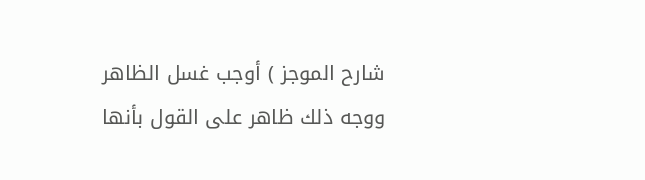شارح الموجز ) أوجب غسل الظاهر ووجه ذلك ظاهر على القول بأنها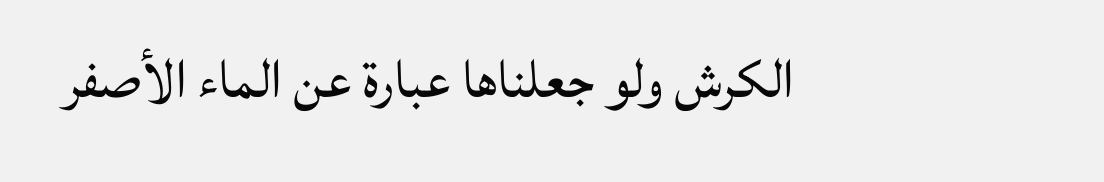الكرش ولو جعلناها عبارة عن الماء الأصفر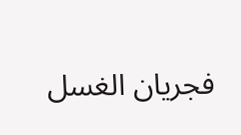فجريان الغسل